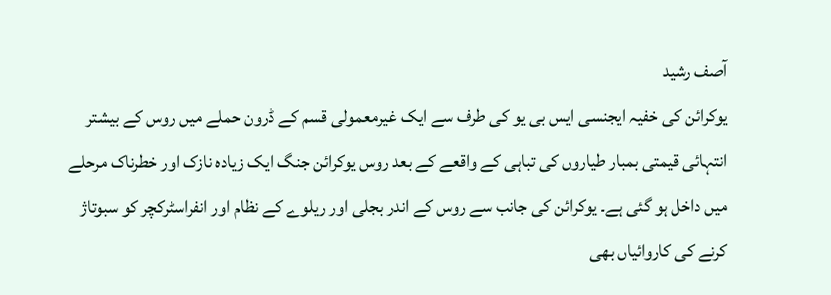آصف رشید
یوکرائن کی خفیہ ایجنسی ایس بی یو کی طرف سے ایک غیرمعمولی قسم کے ڈرون حملے میں روس کے بیشتر انتہائی قیمتی بمبار طیاروں کی تباہی کے واقعے کے بعد روس یوکرائن جنگ ایک زیادہ نازک اور خطرناک مرحلے میں داخل ہو گئی ہے۔ یوکرائن کی جانب سے روس کے اندر بجلی اور ریلوے کے نظام اور انفراسٹرکچر کو سبوتاژ کرنے کی کاروائیاں بھی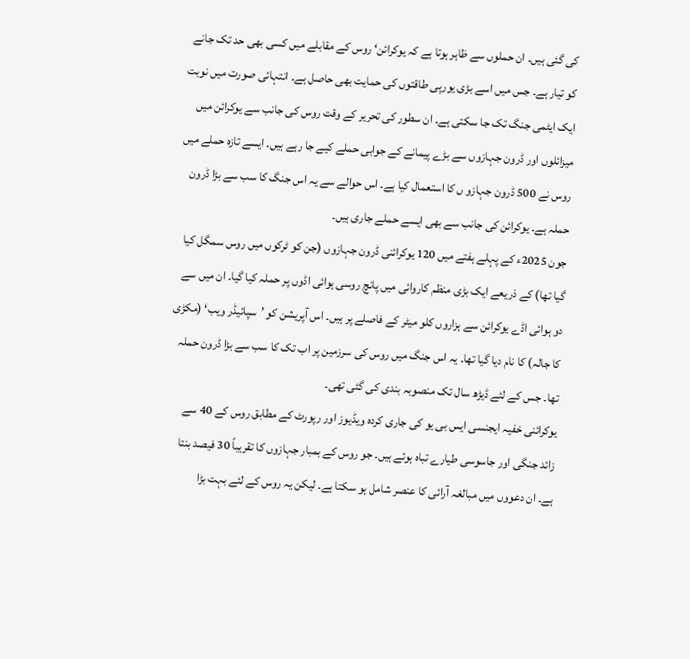کی گئی ہیں۔ ان حملوں سے ظاہر ہوتا ہے کہ یوکرائن‘ روس کے مقابلے میں کسی بھی حد تک جانے کو تیار ہے۔ جس میں اسے بڑی یورپی طاقتوں کی حمایت بھی حاصل ہے۔ انتہائی صورت میں نوبت ایک ایٹمی جنگ تک جا سکتی ہے۔ ان سطور کی تحریر کے وقت روس کی جانب سے یوکرائن میں میزائلوں اور ڈرون جہازوں سے بڑے پیمانے کے جوابی حملے کیے جا رہے ہیں۔ ایسے تازہ حملے میں روس نے 500 ڈرون جہازو ں کا استعمال کیا ہے۔ اس حوالے سے یہ اس جنگ کا سب سے بڑا ڈرون حملہ ہے۔ یوکرائن کی جانب سے بھی ایسے حملے جاری ہیں۔
جون 2025ء کے پہلے ہفتے میں 120 یوکرائنی ڈرون جہازوں (جن کو ٹرکوں میں روس سمگل کیا گیا تھا) کے ذریعے ایک بڑی منظم کاروائی میں پانچ روسی ہوائی اڈوں پر حملہ کیا گیا۔ ان میں سے دو ہوائی اڈے یوکرائن سے ہزاروں کلو میٹر کے فاصلے پر ہیں۔ اس آپریشن کو ’سپائیڈر ویب‘ (مکڑی کا جالہ) کا نام دیا گیا تھا۔ یہ اس جنگ میں روس کی سرزمین پر اب تک کا سب سے بڑا ڈرون حملہ تھا۔ جس کے لئے ڈیڑھ سال تک منصوبہ بندی کی گئی تھی۔
یوکرائنی خفیہ ایجنسی ایس بی یو کی جاری کردہ ویڈیوز اور رپورٹ کے مطابق روس کے 40 سے زائد جنگی اور جاسوسی طیارے تباہ ہوئے ہیں۔ جو روس کے بمبار جہازوں کا تقریباً 30 فیصد بنتا ہے۔ ان دعووں میں مبالغہ آرائی کا عنصر شامل ہو سکتا ہے۔ لیکن یہ روس کے لئے بہت بڑا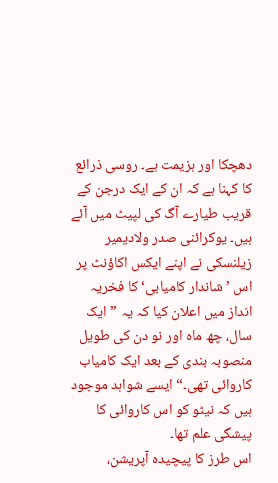دھچکا اور ہزیمت ہے۔ روسی ذرائع کا کہنا ہے کہ ان کے ایک درجن کے قریب طیارے آگ کی لپیٹ میں آئے ہیں۔ یوکرائنی صدر ولادیمیر زیلنسکی نے اپنے ایکس اکاؤنٹ پر اس ’شاندار کامیابی‘ کا فخریہ انداز میں اعلان کیا کہ یہ ”ایک سال، چھ ماہ اور نو دن کی طویل منصوبہ بندی کے بعد ایک کامیاب کاروائی تھی۔“ ایسے شواہد موجود ہیں کہ نیٹو کو اس کاروائی کا پیشگی علم تھا۔
اس طرز کا پیچیدہ آپریشن،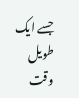جسے ایک طویل وقت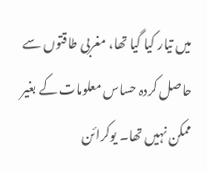میں تیار کیا گیا تھا، مغربی طاقتوں سے حاصل کردہ حساس معلومات کے بغیر ممکن نہیں تھا۔ یوکرائن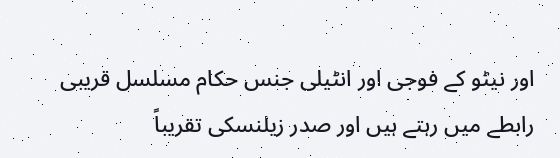اور نیٹو کے فوجی اور انٹیلی جنس حکام مسلسل قریبی رابطے میں رہتے ہیں اور صدر زیلنسکی تقریباً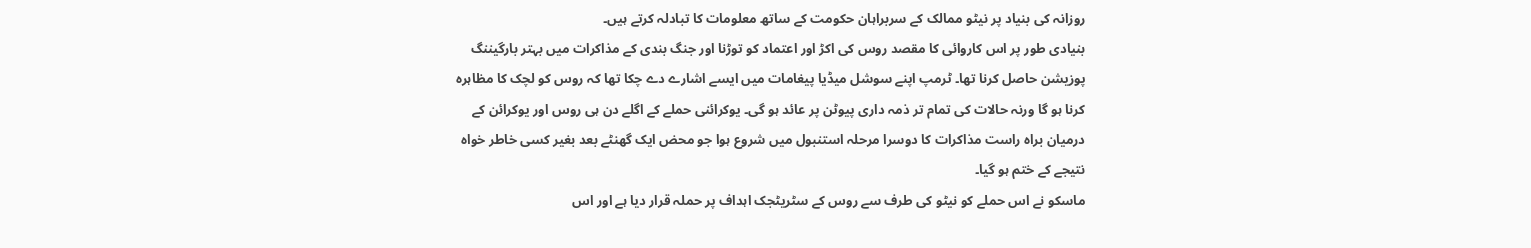روزانہ کی بنیاد پر نیٹو ممالک کے سربراہان حکومت کے ساتھ معلومات کا تبادلہ کرتے ہیں۔
بنیادی طور پر اس کاروائی کا مقصد روس کی اکڑ اور اعتماد کو توڑنا اور جنگ بندی کے مذاکرات میں بہتر بارگیننگ پوزیشن حاصل کرنا تھا۔ ٹرمپ اپنے سوشل میڈیا پیغامات میں ایسے اشارے دے چکا تھا کہ روس کو لچک کا مظاہرہ کرنا ہو گا ورنہ حالات کی تمام تر ذمہ داری پیوٹن پر عائد ہو گی۔ یوکرائنی حملے کے اگلے دن ہی روس اور یوکرائن کے درمیان براہ راست مذاکرات کا دوسرا مرحلہ استنبول میں شروع ہوا جو محض ایک گھنٹے بعد بغیر کسی خاطر خواہ نتیجے کے ختم ہو گیا۔
ماسکو نے اس حملے کو نیٹو کی طرف سے روس کے سٹریٹجک اہداف پر حملہ قرار دیا ہے اور اس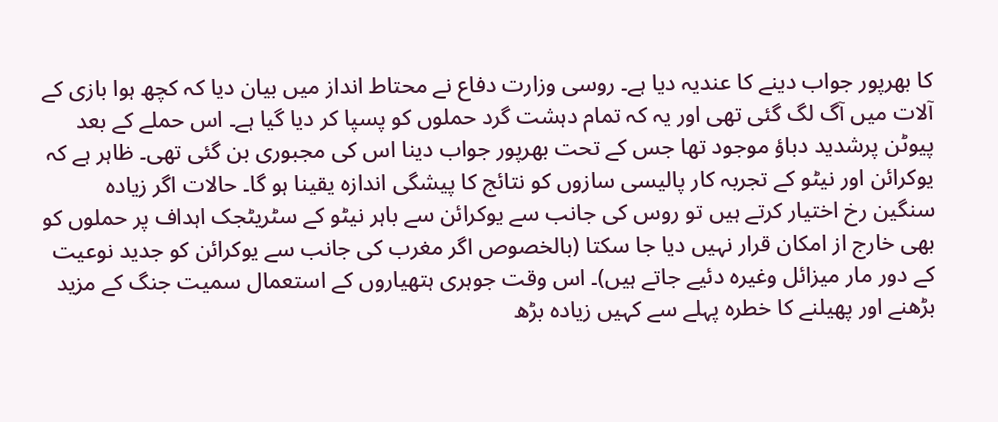کا بھرپور جواب دینے کا عندیہ دیا ہے۔ روسی وزارت دفاع نے محتاط انداز میں بیان دیا کہ کچھ ہوا بازی کے آلات میں آگ لگ گئی تھی اور یہ کہ تمام دہشت گرد حملوں کو پسپا کر دیا گیا ہے۔ اس حملے کے بعد پیوٹن پرشدید دباؤ موجود تھا جس کے تحت بھرپور جواب دینا اس کی مجبوری بن گئی تھی۔ ظاہر ہے کہ یوکرائن اور نیٹو کے تجربہ کار پالیسی سازوں کو نتائج کا پیشگی اندازہ یقینا ہو گا۔ حالات اگر زیادہ سنگین رخ اختیار کرتے ہیں تو روس کی جانب سے یوکرائن سے باہر نیٹو کے سٹریٹجک اہداف پر حملوں کو بھی خارج از امکان قرار نہیں دیا جا سکتا (بالخصوص اگر مغرب کی جانب سے یوکرائن کو جدید نوعیت کے دور مار میزائل وغیرہ دئیے جاتے ہیں)۔ اس وقت جوہری ہتھیاروں کے استعمال سمیت جنگ کے مزید بڑھنے اور پھیلنے کا خطرہ پہلے سے کہیں زیادہ بڑھ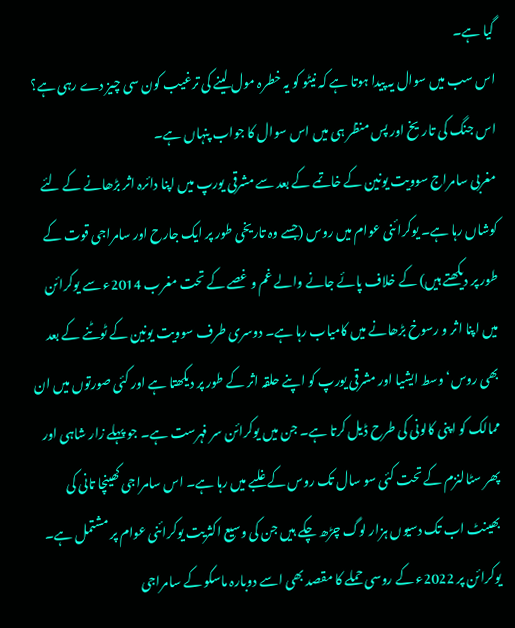گیا ہے۔
اس سب میں سوال یہ پیدا ہوتا ہے کہ نیٹو کو یہ خطرہ مول لینے کی ترغیب کون سی چیز دے رہی ہے؟ اس جنگ کی تاریخ اور پس منظر ہی میں اس سوال کا جواب پنہاں ہے۔
مغربی سامراج سوویت یونین کے خاتمے کے بعد سے مشرقی یورپ میں اپنا دائرہ اثر بڑھانے کے لئے کوشاں رہا ہے۔ یوکرائنی عوام میں روس (جسے وہ تاریخی طور پر ایک جارح اور سامراجی قوت کے طور پر دیکھتے ہیں) کے خلاف پائے جانے والے غم و غصے کے تحت مغرب 2014ء سے یوکرائن میں اپنا اثر و رسوخ بڑھانے میں کامیاب رہا ہے۔ دوسری طرف سوویت یونین کے ٹوٹنے کے بعد بھی روس‘ وسط ایشیا اور مشرقی یورپ کو اپنے حلقہ اثر کے طور پر دیکھتا ہے اور کئی صورتوں میں ان ممالک کو اپنی کالونی کی طرح ڈیل کرتا ہے۔ جن میں یوکرائن سر فہرست ہے۔ جو پہلے زار شاہی اور پھر سٹالنزم کے تحت کئی سو سال تک روس کے غلبے میں رہا ہے۔ اس سامراجی کھینچا تانی کی بھینٹ اب تک دسیوں ہزار لوگ چڑھ چکے ہیں جن کی وسیع اکثریت یوکرائنی عوام پر مشتمل ہے۔
یوکرائن پر 2022ء کے روسی حملے کا مقصد بھی اسے دوبارہ ماسکو کے سامراجی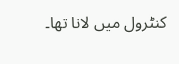کنٹرول میں لانا تھا۔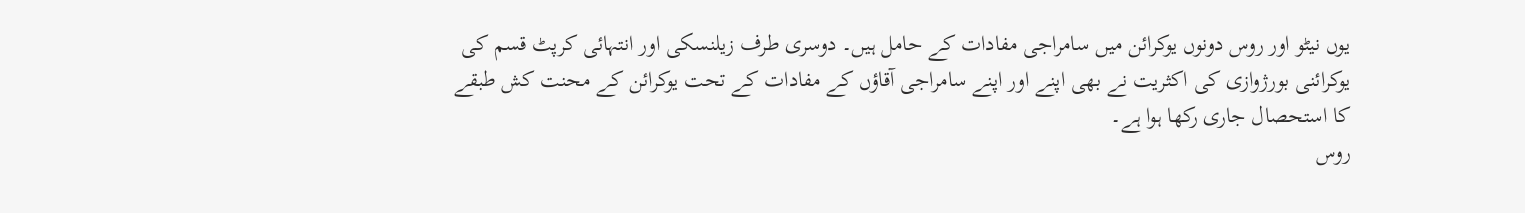یوں نیٹو اور روس دونوں یوکرائن میں سامراجی مفادات کے حامل ہیں۔ دوسری طرف زیلنسکی اور انتہائی کرپٹ قسم کی یوکرائنی بورژوازی کی اکثریت نے بھی اپنے اور اپنے سامراجی آقاؤں کے مفادات کے تحت یوکرائن کے محنت کش طبقے کا استحصال جاری رکھا ہوا ہے۔
روس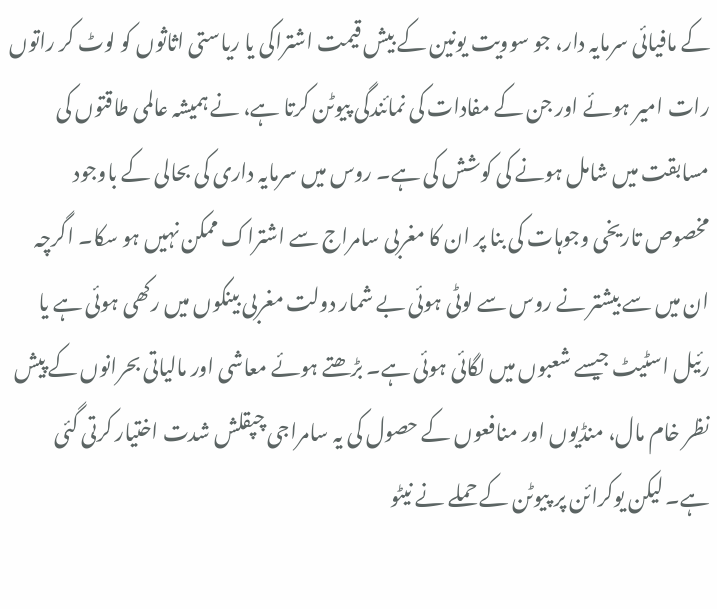کے مافیائی سرمایہ دار، جو سوویت یونین کے بیش قیمت اشتراکی یا ریاستی اثاثوں کو لوٹ کر راتوں رات امیر ہوئے اور جن کے مفادات کی نمائندگی پیوٹن کرتا ہے، نے ہمیشہ عالمی طاقتوں کی مسابقت میں شامل ہونے کی کوشش کی ہے۔ روس میں سرمایہ داری کی بحالی کے باوجود مخصوص تاریخی وجوہات کی بنا پر ان کا مغربی سامراج سے اشتراک ممکن نہیں ہو سکا۔ اگرچہ ان میں سے بیشتر نے روس سے لوٹی ہوئی بے شمار دولت مغربی بینکوں میں رکھی ہوئی ہے یا رئیل اسٹیٹ جیسے شعبوں میں لگائی ہوئی ہے۔ بڑھتے ہوئے معاشی اور مالیاتی بحرانوں کے پیش نظر خام مال، منڈیوں اور منافعوں کے حصول کی یہ سامراجی چپقلش شدت اختیار کرتی گئی ہے۔ لیکن یوکرائن پر پیوٹن کے حملے نے نیٹو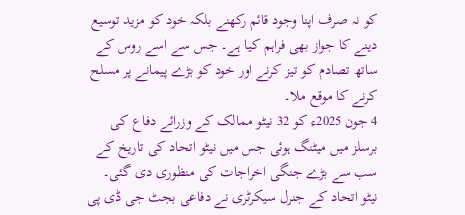کو نہ صرف اپنا وجود قائم رکھنے بلکہ خود کو مزید توسیع دینے کا جواز بھی فراہم کیا ہے۔ جس سے اسے روس کے ساتھ تصادم کو تیز کرنے اور خود کو بڑے پیمانے پر مسلح کرنے کا موقع ملا۔
4 جون 2025ء کو 32 نیٹو ممالک کے وزرائے دفاع کی برسلز میں میٹنگ ہوئی جس میں نیٹو اتحاد کی تاریخ کے سب سے بڑے جنگی اخراجات کی منظوری دی گئی۔ نیٹو اتحاد کے جنرل سیکرٹری نے دفاعی بجٹ جی ڈی پی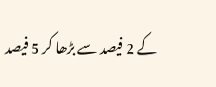کے 2 فیصد سے بڑھا کر 5 فیصد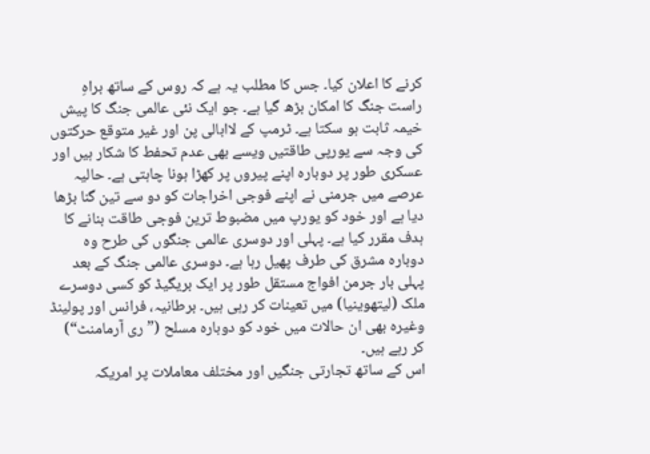کرنے کا اعلان کیا۔ جس کا مطلب یہ ہے کہ روس کے ساتھ براہِ راست جنگ کا امکان بڑھ گیا ہے۔ جو ایک نئی عالمی جنگ کا پیش خیمہ ثابت ہو سکتا ہے۔ ٹرمپ کے لاابالی پن اور غیر متوقع حرکتوں کی وجہ سے یورپی طاقتیں ویسے بھی عدم تحفط کا شکار ہیں اور عسکری طور پر دوبارہ اپنے پیروں پر کھڑا ہونا چاہتی ہے۔ حالیہ عرصے میں جرمنی نے اپنے فوجی اخراجات کو دو سے تین گنا بڑھا دیا ہے اور خود کو یورپ میں مضبوط ترین فوجی طاقت بنانے کا ہدف مقرر کیا ہے۔ پہلی اور دوسری عالمی جنگوں کی طرح وہ دوبارہ مشرق کی طرف پھیل رہا ہے۔ دوسری عالمی جنگ کے بعد پہلی بار جرمن افواج مستقل طور پر ایک بریگیڈ کو کسی دوسرے ملک (لیتھوینیا) میں تعینات کر رہی ہیں۔ برطانیہ، فرانس اور پولینڈ وغیرہ بھی ان حالات میں خود کو دوبارہ مسلح (”ری آرمامنٹ“) کر رہے ہیں۔
اس کے ساتھ تجارتی جنگیں اور مختلف معاملات پر امریکہ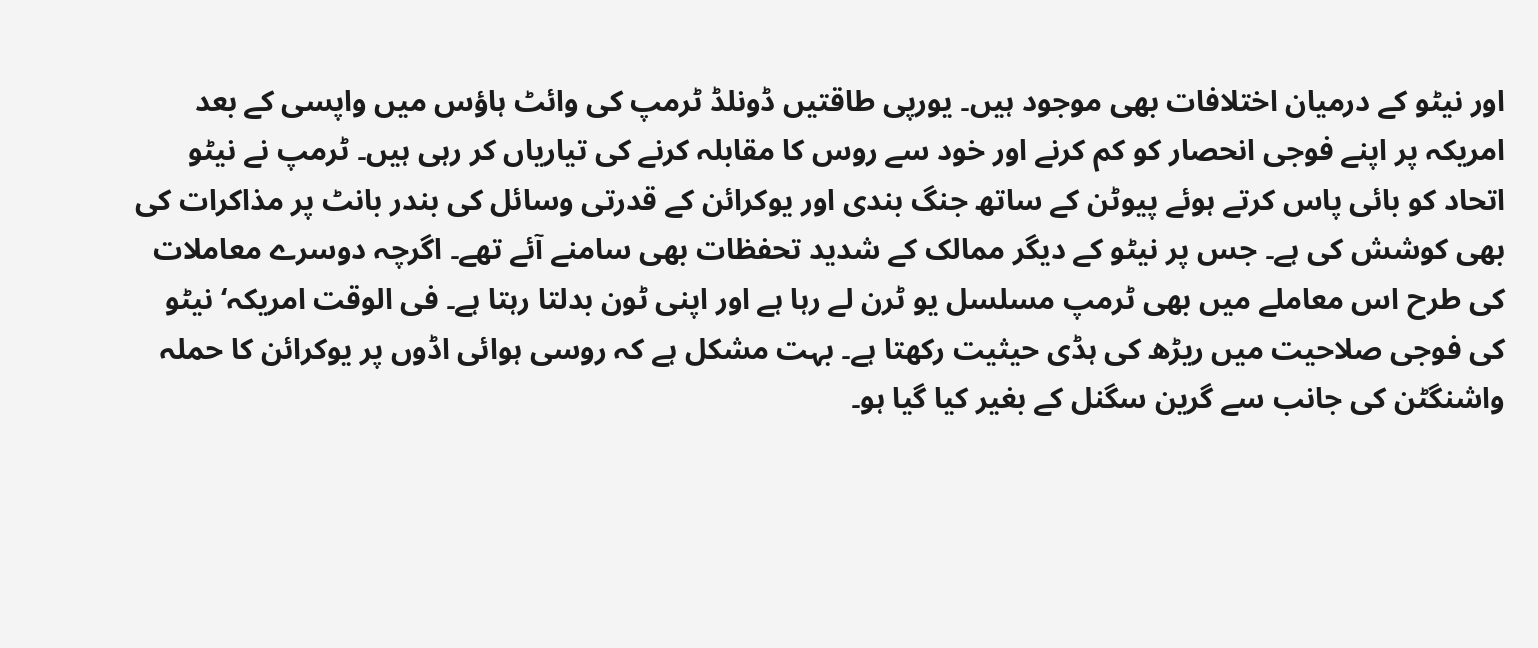اور نیٹو کے درمیان اختلافات بھی موجود ہیں۔ یورپی طاقتیں ڈونلڈ ٹرمپ کی وائٹ ہاؤس میں واپسی کے بعد امریکہ پر اپنے فوجی انحصار کو کم کرنے اور خود سے روس کا مقابلہ کرنے کی تیاریاں کر رہی ہیں۔ ٹرمپ نے نیٹو اتحاد کو بائی پاس کرتے ہوئے پیوٹن کے ساتھ جنگ بندی اور یوکرائن کے قدرتی وسائل کی بندر بانٹ پر مذاکرات کی بھی کوشش کی ہے۔ جس پر نیٹو کے دیگر ممالک کے شدید تحفظات بھی سامنے آئے تھے۔ اگرچہ دوسرے معاملات کی طرح اس معاملے میں بھی ٹرمپ مسلسل یو ٹرن لے رہا ہے اور اپنی ٹون بدلتا رہتا ہے۔ فی الوقت امریکہ‘ نیٹو کی فوجی صلاحیت میں ریڑھ کی ہڈی حیثیت رکھتا ہے۔ بہت مشکل ہے کہ روسی ہوائی اڈوں پر یوکرائن کا حملہ واشنگٹن کی جانب سے گرین سگنل کے بغیر کیا گیا ہو۔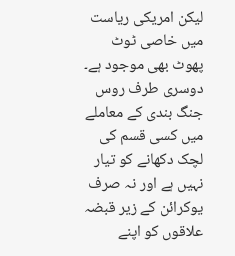لیکن امریکی ریاست میں خاصی ٹوٹ پھوٹ بھی موجود ہے۔ دوسری طرف روس جنگ بندی کے معاملے میں کسی قسم کی لچک دکھانے کو تیار نہیں ہے اور نہ صرف یوکرائن کے زیر قبضہ علاقوں کو اپنے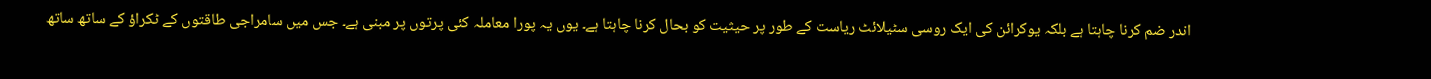اندر ضم کرنا چاہتا ہے بلکہ یوکرائن کی ایک روسی سٹیلائٹ ریاست کے طور پر حیثیت کو بحال کرنا چاہتا ہے۔ یوں یہ پورا معاملہ کئی پرتوں پر مبنی ہے۔ جس میں سامراجی طاقتوں کے ٹکراؤ کے ساتھ ساتھ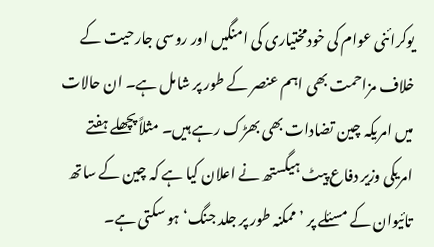یوکرائنی عوام کی خودمختیاری کی امنگیں اور روسی جارحیت کے خلاف مزاحمت بھی اہم عنصر کے طور پر شامل ہے۔ ان حالات میں امریکہ چین تضادات بھی بھڑک رہے ہیں۔ مثلاً پچھلے ہفتے امریکی وزیر دفاع پیٹ ہیگستھ نے اعلان کیا ہے کہ چین کے ساتھ تائیوان کے مسئلے پر ’ممکنہ طور پر جلد جنگ‘ہو سکتی ہے۔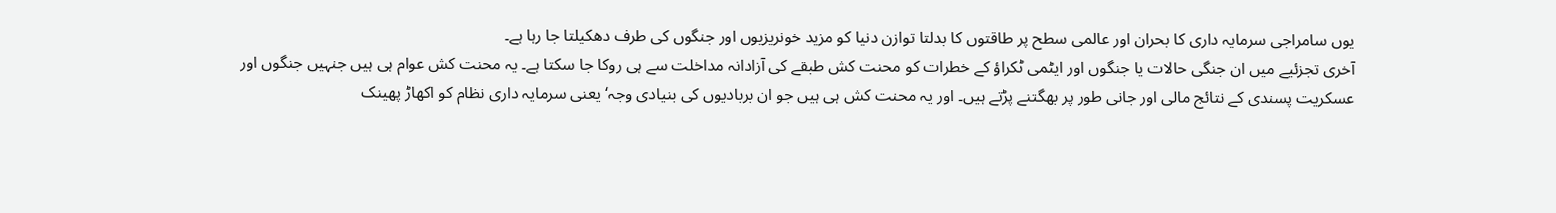یوں سامراجی سرمایہ داری کا بحران اور عالمی سطح پر طاقتوں کا بدلتا توازن دنیا کو مزید خونریزیوں اور جنگوں کی طرف دھکیلتا جا رہا ہے۔
آخری تجزئیے میں ان جنگی حالات یا جنگوں اور ایٹمی ٹکراؤ کے خطرات کو محنت کش طبقے کی آزادانہ مداخلت سے ہی روکا جا سکتا ہے۔ یہ محنت کش عوام ہی ہیں جنہیں جنگوں اور عسکریت پسندی کے نتائج مالی اور جانی طور پر بھگتنے پڑتے ہیں۔ اور یہ محنت کش ہی ہیں جو ان بربادیوں کی بنیادی وجہ‘ یعنی سرمایہ داری نظام کو اکھاڑ پھینک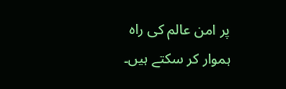پر امن عالم کی راہ ہموار کر سکتے ہیں۔